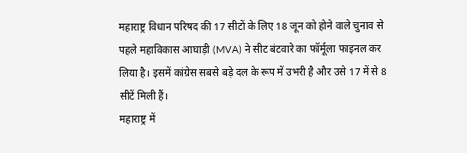महाराष्ट्र विधान परिषद की 17 सीटों के लिए 18 जून को होने वाले चुनाव से पहले महाविकास आघाड़ी (MVA) ने सीट बंटवारे का फॉर्मूला फाइनल कर लिया है। इसमें कांग्रेस सबसे बड़े दल के रूप में उभरी है और उसे 17 में से 8 सीटें मिली हैं।
महाराष्ट्र में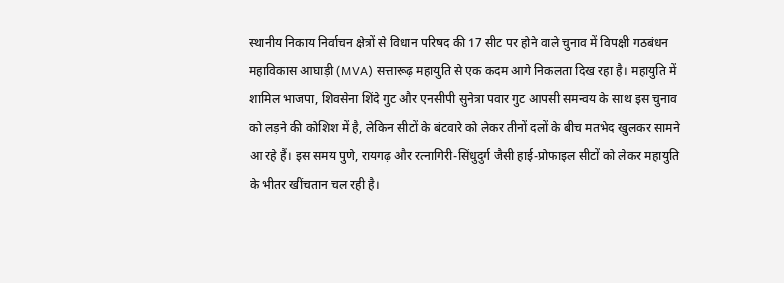स्थानीय निकाय निर्वाचन क्षेत्रों से विधान परिषद की 17 सीट पर होने वाले चुनाव में विपक्षी गठबंधन महाविकास आघाड़ी (MVA) सत्तारूढ़ महायुति से एक कदम आगे निकलता दिख रहा है। महायुति में शामिल भाजपा, शिवसेना शिंदे गुट और एनसीपी सुनेत्रा पवार गुट आपसी समन्वय के साथ इस चुनाव को लड़ने की कोशिश में है, लेकिन सीटों के बंटवारे को लेकर तीनों दलों के बीच मतभेद खुलकर सामने आ रहे हैं। इस समय पुणे, रायगढ़ और रत्नागिरी-सिंधुदुर्ग जैसी हाई-प्रोफाइल सीटों को लेकर महायुति के भीतर खींचतान चल रही है।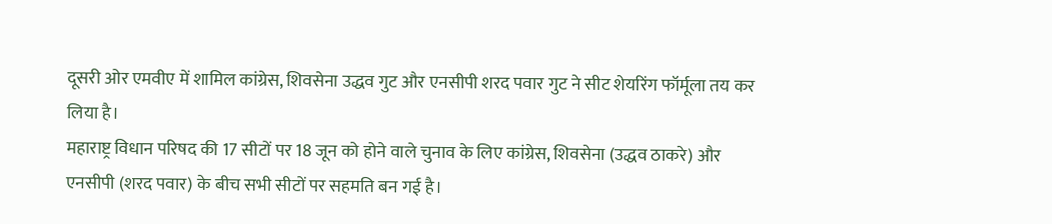दूसरी ओर एमवीए में शामिल कांग्रेस, शिवसेना उद्धव गुट और एनसीपी शरद पवार गुट ने सीट शेयरिंग फॉर्मूला तय कर लिया है।
महाराष्ट्र विधान परिषद की 17 सीटों पर 18 जून को होने वाले चुनाव के लिए कांग्रेस, शिवसेना (उद्धव ठाकरे) और एनसीपी (शरद पवार) के बीच सभी सीटों पर सहमति बन गई है।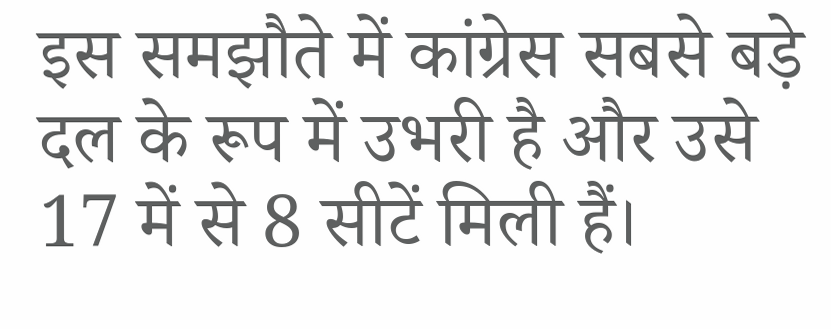इस समझौते में कांग्रेस सबसे बड़े दल के रूप में उभरी है और उसे 17 में से 8 सीटें मिली हैं।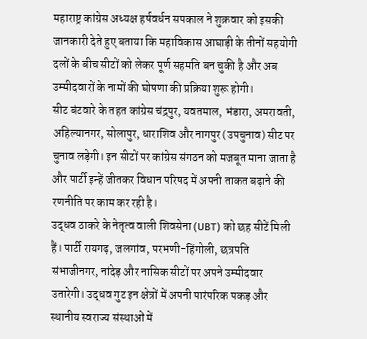महाराष्ट्र कांग्रेस अध्यक्ष हर्षवर्धन सपकाल ने शुक्रवार को इसकी जानकारी देते हुए बताया कि महाविकास आघाड़ी के तीनों सहयोगी दलों के बीच सीटों को लेकर पूर्ण सहमति बन चुकी है और अब उम्मीदवारों के नामों की घोषणा की प्रक्रिया शुरू होगी।
सीट बंटवारे के तहत कांग्रेस चंद्रपुर, यवतमाल, भंडारा, अमरावती, अहिल्यानगर, सोलापुर, धाराशिव और नागपुर (उपचुनाव) सीट पर चुनाव लड़ेगी। इन सीटों पर कांग्रेस संगठन को मजबूत माना जाता है और पार्टी इन्हें जीतकर विधान परिषद में अपनी ताकत बढ़ाने की रणनीति पर काम कर रही है।
उद्धव ठाकरे के नेतृत्व वाली शिवसेना (UBT) को छह सीटें मिली हैं। पार्टी रायगढ़, जलगांव, परभणी-हिंगोली, छत्रपति संभाजीनगर, नांदेड़ और नासिक सीटों पर अपने उम्मीदवार उतारेगी। उद्धव गुट इन क्षेत्रों में अपनी पारंपरिक पकड़ और स्थानीय स्वराज्य संस्थाओं में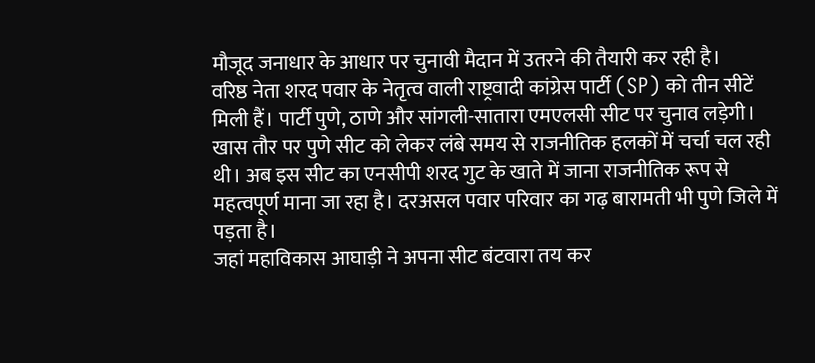मौजूद जनाधार के आधार पर चुनावी मैदान में उतरने की तैयारी कर रही है।
वरिष्ठ नेता शरद पवार के नेतृत्व वाली राष्ट्रवादी कांग्रेस पार्टी (SP) को तीन सीटें मिली हैं। पार्टी पुणे, ठाणे और सांगली-सातारा एमएलसी सीट पर चुनाव लड़ेगी।
खास तौर पर पुणे सीट को लेकर लंबे समय से राजनीतिक हलकों में चर्चा चल रही थी। अब इस सीट का एनसीपी शरद गुट के खाते में जाना राजनीतिक रूप से महत्वपूर्ण माना जा रहा है। दरअसल पवार परिवार का गढ़ बारामती भी पुणे जिले में पड़ता है।
जहां महाविकास आघाड़ी ने अपना सीट बंटवारा तय कर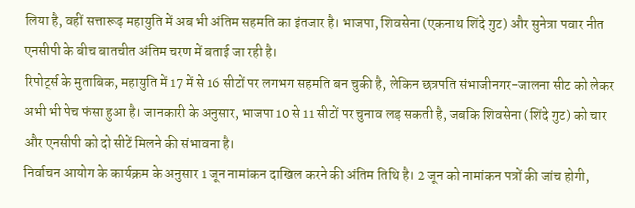लिया है, वहीं सत्तारूढ़ महायुति में अब भी अंतिम सहमति का इंतजार है। भाजपा, शिवसेना (एकनाथ शिंदे गुट) और सुनेत्रा पवार नीत एनसीपी के बीच बातचीत अंतिम चरण में बताई जा रही है।
रिपोर्ट्स के मुताबिक, महायुति में 17 में से 16 सीटों पर लगभग सहमति बन चुकी है, लेकिन छत्रपति संभाजीनगर-जालना सीट को लेकर अभी भी पेच फंसा हुआ है। जानकारी के अनुसार, भाजपा 10 से 11 सीटों पर चुनाव लड़ सकती है, जबकि शिवसेना (शिंदे गुट) को चार और एनसीपी को दो सीटें मिलने की संभावना है।
निर्वाचन आयोग के कार्यक्रम के अनुसार 1 जून नामांकन दाखिल करने की अंतिम तिथि है। 2 जून को नामांकन पत्रों की जांच होगी,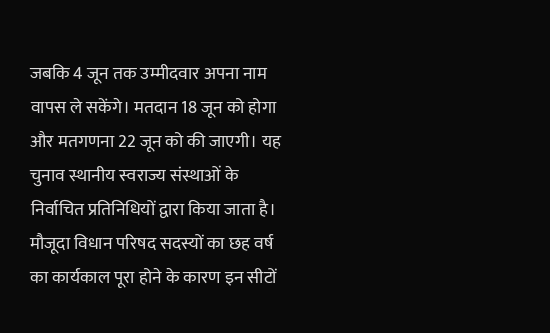जबकि 4 जून तक उम्मीदवार अपना नाम वापस ले सकेंगे। मतदान 18 जून को होगा और मतगणना 22 जून को की जाएगी। यह चुनाव स्थानीय स्वराज्य संस्थाओं के निर्वाचित प्रतिनिधियों द्वारा किया जाता है। मौजूदा विधान परिषद सदस्यों का छह वर्ष का कार्यकाल पूरा होने के कारण इन सीटों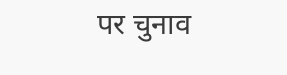पर चुनाव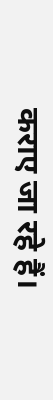कराए जा रहे हैं।